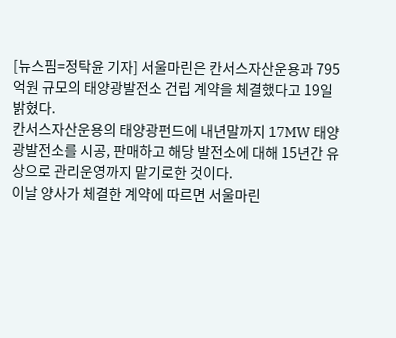[뉴스핌=정탁윤 기자] 서울마린은 칸서스자산운용과 795억원 규모의 태양광발전소 건립 계약을 체결했다고 19일 밝혔다.
칸서스자산운용의 태양광펀드에 내년말까지 17MW 태양광발전소를 시공, 판매하고 해당 발전소에 대해 15년간 유상으로 관리운영까지 맡기로한 것이다.
이날 양사가 체결한 계약에 따르면 서울마린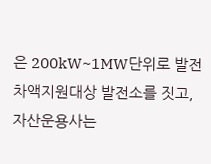은 200kW~1MW단위로 발전차액지원대상 발전소를 짓고, 자산운용사는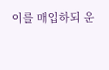이를 매입하되 운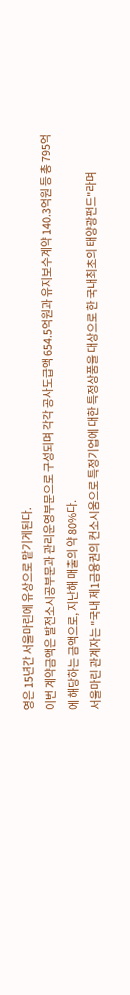영은 15년간 서울마린에 유상으로 맡기게된다.
이번 계약금액은 발전소시공부문과 관리운영부문으로 구성되며 각각 공사도급액 654.5억원과 유지보수계약 140.3억원 등 총 795억에 해당하는 금액으로, 지난해 매출의 약 80%다.
서울마린 관계자는 "국내 제1금융권의 컨소시움으로 특정기업에 대한 특정상품을 대상으로 한 국내최초의 태양광펀드"라며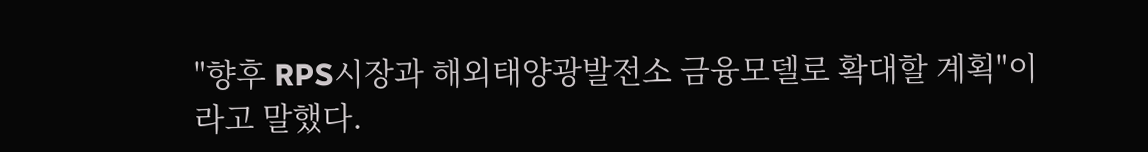"향후 RPS시장과 해외태양광발전소 금융모델로 확대할 계획"이라고 말했다.